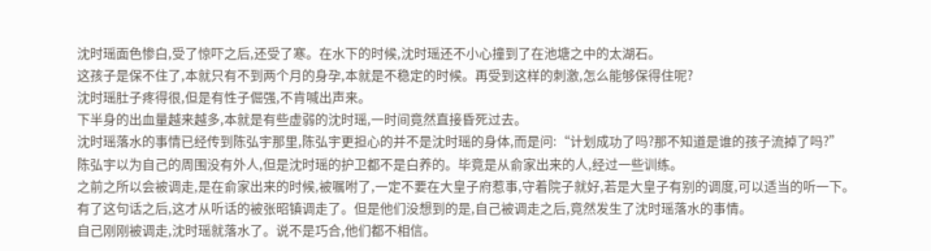沈时瑶面色惨白,受了惊吓之后,还受了寒。在水下的时候,沈时瑶还不小心撞到了在池塘之中的太湖石。
这孩子是保不住了,本就只有不到两个月的身孕,本就是不稳定的时候。再受到这样的刺激,怎么能够保得住呢?
沈时瑶肚子疼得很,但是有性子倔强,不肯喊出声来。
下半身的出血量越来越多,本就是有些虚弱的沈时瑶,一时间竟然直接昏死过去。
沈时瑶落水的事情已经传到陈弘宇那里,陈弘宇更担心的并不是沈时瑶的身体,而是问:“计划成功了吗?那不知道是谁的孩子流掉了吗?”
陈弘宇以为自己的周围没有外人,但是沈时瑶的护卫都不是白养的。毕竟是从俞家出来的人,经过一些训练。
之前之所以会被调走,是在俞家出来的时候,被嘱咐了,一定不要在大皇子府惹事,守着院子就好,若是大皇子有别的调度,可以适当的听一下。
有了这句话之后,这才从听话的被张昭镇调走了。但是他们没想到的是,自己被调走之后,竟然发生了沈时瑶落水的事情。
自己刚刚被调走,沈时瑶就落水了。说不是巧合,他们都不相信。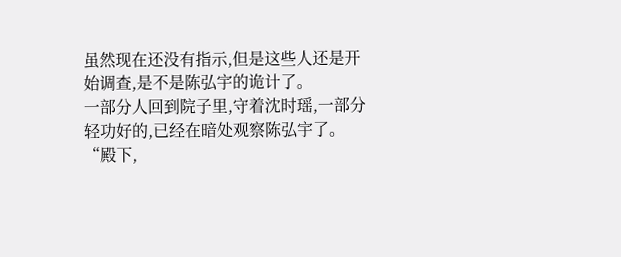虽然现在还没有指示,但是这些人还是开始调查,是不是陈弘宇的诡计了。
一部分人回到院子里,守着沈时瑶,一部分轻功好的,已经在暗处观察陈弘宇了。
“殿下,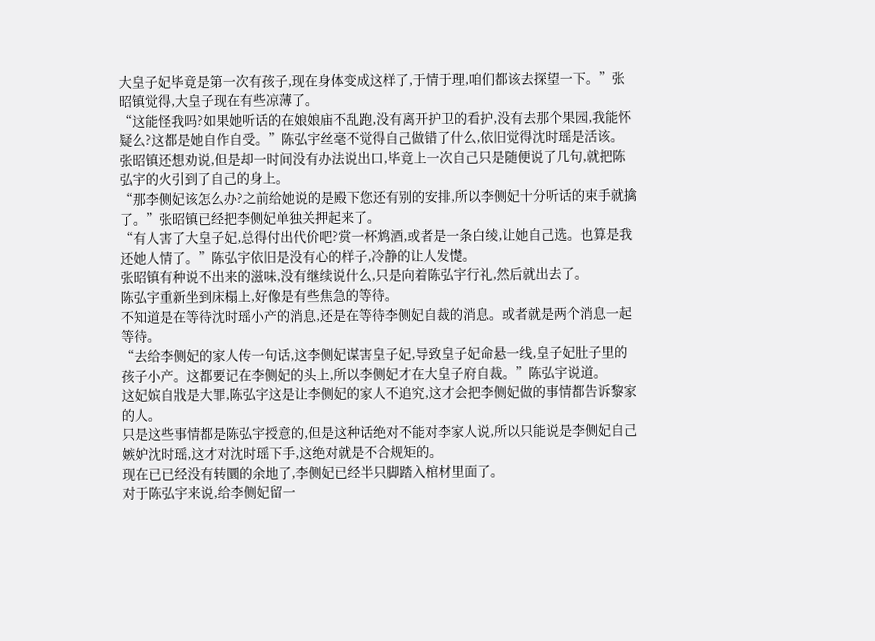大皇子妃毕竟是第一次有孩子,现在身体变成这样了,于情于理,咱们都该去探望一下。”张昭镇觉得,大皇子现在有些凉薄了。
“这能怪我吗?如果她听话的在娘娘庙不乱跑,没有离开护卫的看护,没有去那个果园,我能怀疑么?这都是她自作自受。”陈弘宇丝毫不觉得自己做错了什么,依旧觉得沈时瑶是活该。
张昭镇还想劝说,但是却一时间没有办法说出口,毕竟上一次自己只是随便说了几句,就把陈弘宇的火引到了自己的身上。
“那李侧妃该怎么办?之前给她说的是殿下您还有别的安排,所以李侧妃十分听话的束手就擒了。”张昭镇已经把李侧妃单独关押起来了。
“有人害了大皇子妃,总得付出代价吧?赏一杯鸩酒,或者是一条白绫,让她自己选。也算是我还她人情了。”陈弘宇依旧是没有心的样子,冷静的让人发憷。
张昭镇有种说不出来的滋味,没有继续说什么,只是向着陈弘宇行礼,然后就出去了。
陈弘宇重新坐到床榻上,好像是有些焦急的等待。
不知道是在等待沈时瑶小产的消息,还是在等待李侧妃自裁的消息。或者就是两个消息一起等待。
“去给李侧妃的家人传一句话,这李侧妃谋害皇子妃,导致皇子妃命悬一线,皇子妃肚子里的孩子小产。这都要记在李侧妃的头上,所以李侧妃才在大皇子府自裁。”陈弘宇说道。
这妃嫔自戕是大罪,陈弘宇这是让李侧妃的家人不追究,这才会把李侧妃做的事情都告诉黎家的人。
只是这些事情都是陈弘宇授意的,但是这种话绝对不能对李家人说,所以只能说是李侧妃自己嫉妒沈时瑶,这才对沈时瑶下手,这绝对就是不合规矩的。
现在已已经没有转圜的余地了,李侧妃已经半只脚踏入棺材里面了。
对于陈弘宇来说,给李侧妃留一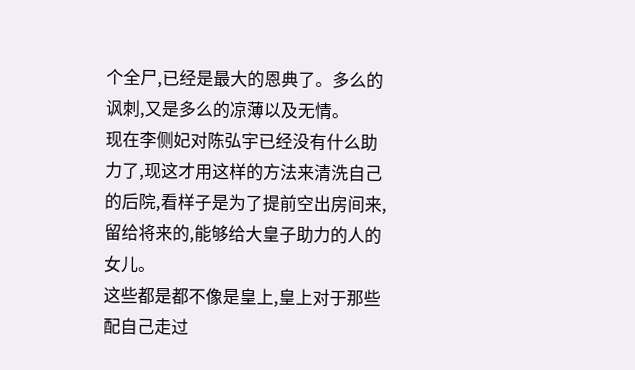个全尸,已经是最大的恩典了。多么的讽刺,又是多么的凉薄以及无情。
现在李侧妃对陈弘宇已经没有什么助力了,现这才用这样的方法来清洗自己的后院,看样子是为了提前空出房间来,留给将来的,能够给大皇子助力的人的女儿。
这些都是都不像是皇上,皇上对于那些配自己走过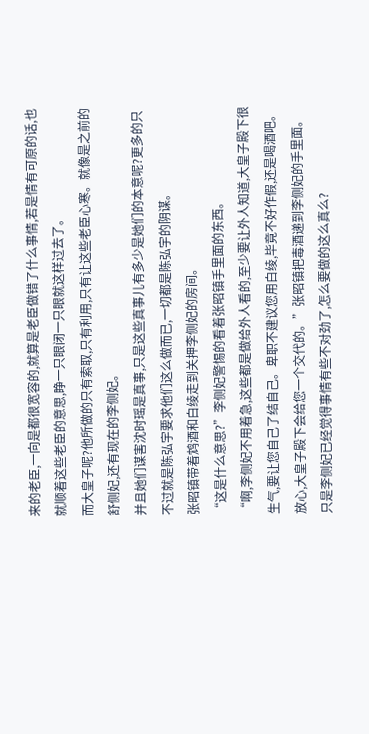来的老臣,一向是都很宽容的,就算是老臣做错了什么事情,若是情有可原的话,也就顺着这些老臣的意思,睁一只眼闭一只眼就这样过去了。
而大皇子呢?他所做的只有索取,只有利用,只有让这些老臣心寒。就像是之前的舒侧妃,还有现在的李侧妃。
并且她们谋害沈时瑶是真事,只是这些真事儿有多少是她们的本意呢?更多的只不过就是陈弘宇要求他们这么做而已,一切都是陈弘宇的阴谋。
张昭镇带着鸩酒和白绫走到关押李侧妃的房间。
“这是什么意思?”李侧妃警惕的看着张昭镇手里面的东西。
“啊,李侧妃不用着急,这些都是做给外人看的,至少要让外人知道,大皇子殿下很生气,要让您自己了结自己。卑职不建议您用白绫,毕竟不好作假,还是喝酒吧。放心,大皇子殿下会给您一个交代的。”张昭镇把毒酒递到李侧妃的手里面。
只是李侧妃已经觉得事情有些不对劲了,怎么要做的这么真么?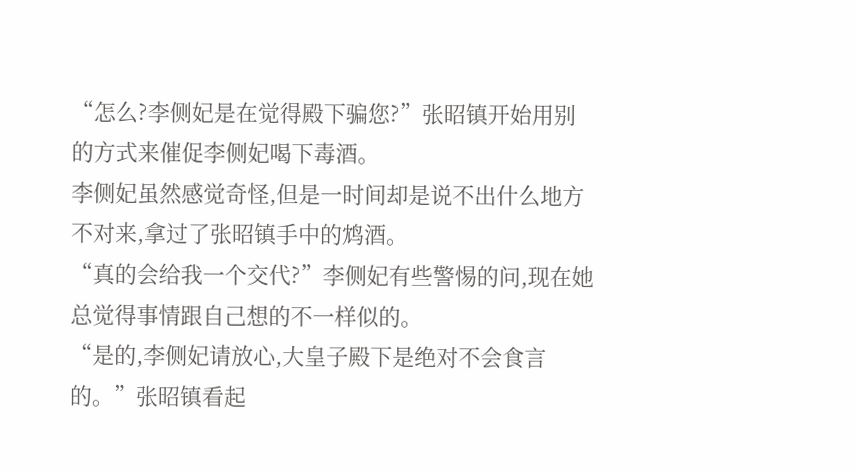“怎么?李侧妃是在觉得殿下骗您?”张昭镇开始用别的方式来催促李侧妃喝下毒酒。
李侧妃虽然感觉奇怪,但是一时间却是说不出什么地方不对来,拿过了张昭镇手中的鸩酒。
“真的会给我一个交代?”李侧妃有些警惕的问,现在她总觉得事情跟自己想的不一样似的。
“是的,李侧妃请放心,大皇子殿下是绝对不会食言的。”张昭镇看起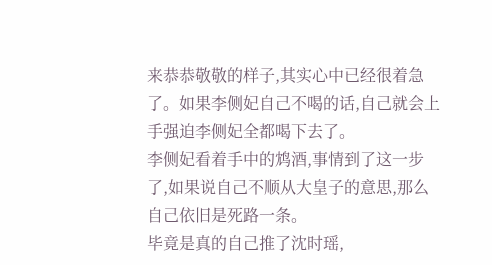来恭恭敬敬的样子,其实心中已经很着急了。如果李侧妃自己不喝的话,自己就会上手强迫李侧妃全都喝下去了。
李侧妃看着手中的鸩酒,事情到了这一步了,如果说自己不顺从大皇子的意思,那么自己依旧是死路一条。
毕竟是真的自己推了沈时瑶,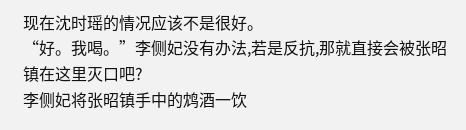现在沈时瑶的情况应该不是很好。
“好。我喝。”李侧妃没有办法,若是反抗,那就直接会被张昭镇在这里灭口吧?
李侧妃将张昭镇手中的鸩酒一饮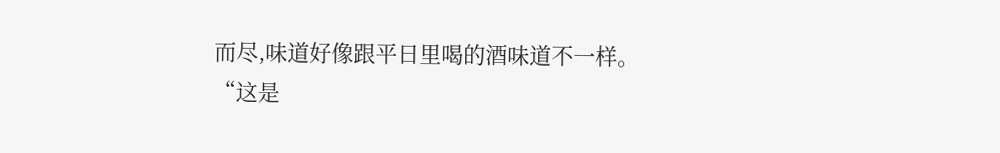而尽,味道好像跟平日里喝的酒味道不一样。
“这是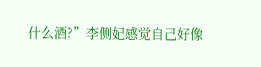什么酒?”李侧妃感觉自己好像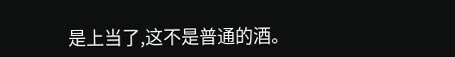是上当了,这不是普通的酒。